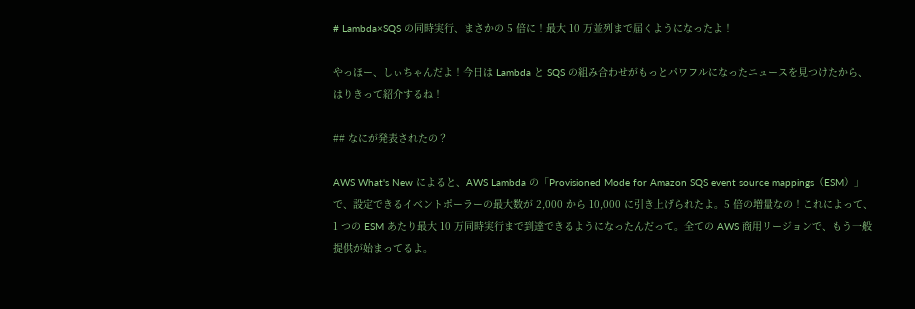# Lambda×SQS の同時実行、まさかの 5 倍に！最大 10 万並列まで届くようになったよ！

やっほー、しぃちゃんだよ！今日は Lambda と SQS の組み合わせがもっとパワフルになったニュースを見つけたから、はりきって紹介するね！

## なにが発表されたの？

AWS What's New によると、AWS Lambda の「Provisioned Mode for Amazon SQS event source mappings（ESM）」で、設定できるイベントポーラーの最大数が 2,000 から 10,000 に引き上げられたよ。5 倍の増量なの！これによって、1 つの ESM あたり最大 10 万同時実行まで到達できるようになったんだって。全ての AWS 商用リージョンで、もう一般提供が始まってるよ。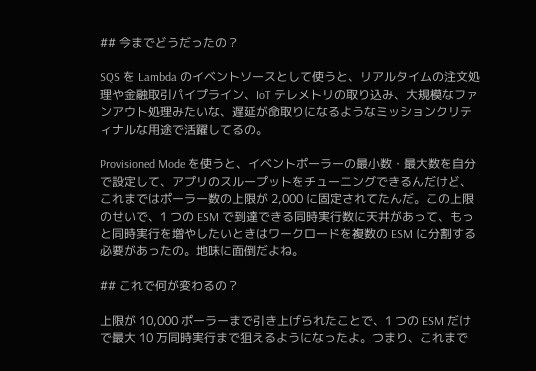## 今までどうだったの？

SQS を Lambda のイベントソースとして使うと、リアルタイムの注文処理や金融取引パイプライン、IoT テレメトリの取り込み、大規模なファンアウト処理みたいな、遅延が命取りになるようなミッションクリティナルな用途で活躍してるの。

Provisioned Mode を使うと、イベントポーラーの最小数・最大数を自分で設定して、アプリのスループットをチューニングできるんだけど、これまではポーラー数の上限が 2,000 に固定されてたんだ。この上限のせいで、1 つの ESM で到達できる同時実行数に天井があって、もっと同時実行を増やしたいときはワークロードを複数の ESM に分割する必要があったの。地味に面倒だよね。

## これで何が変わるの？

上限が 10,000 ポーラーまで引き上げられたことで、1 つの ESM だけで最大 10 万同時実行まで狙えるようになったよ。つまり、これまで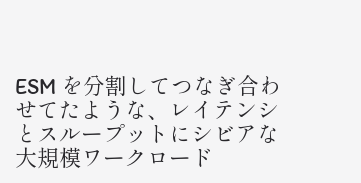ESM を分割してつなぎ合わせてたような、レイテンシとスループットにシビアな大規模ワークロード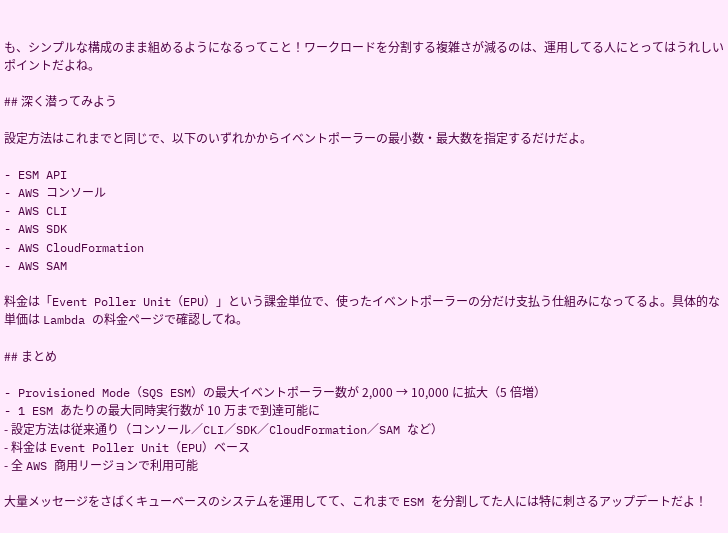も、シンプルな構成のまま組めるようになるってこと！ワークロードを分割する複雑さが減るのは、運用してる人にとってはうれしいポイントだよね。

## 深く潜ってみよう

設定方法はこれまでと同じで、以下のいずれかからイベントポーラーの最小数・最大数を指定するだけだよ。

- ESM API
- AWS コンソール
- AWS CLI
- AWS SDK
- AWS CloudFormation
- AWS SAM

料金は「Event Poller Unit（EPU）」という課金単位で、使ったイベントポーラーの分だけ支払う仕組みになってるよ。具体的な単価は Lambda の料金ページで確認してね。

## まとめ

- Provisioned Mode（SQS ESM）の最大イベントポーラー数が 2,000 → 10,000 に拡大（5 倍増）
- 1 ESM あたりの最大同時実行数が 10 万まで到達可能に
- 設定方法は従来通り（コンソール／CLI／SDK／CloudFormation／SAM など）
- 料金は Event Poller Unit（EPU）ベース
- 全 AWS 商用リージョンで利用可能

大量メッセージをさばくキューベースのシステムを運用してて、これまで ESM を分割してた人には特に刺さるアップデートだよ！